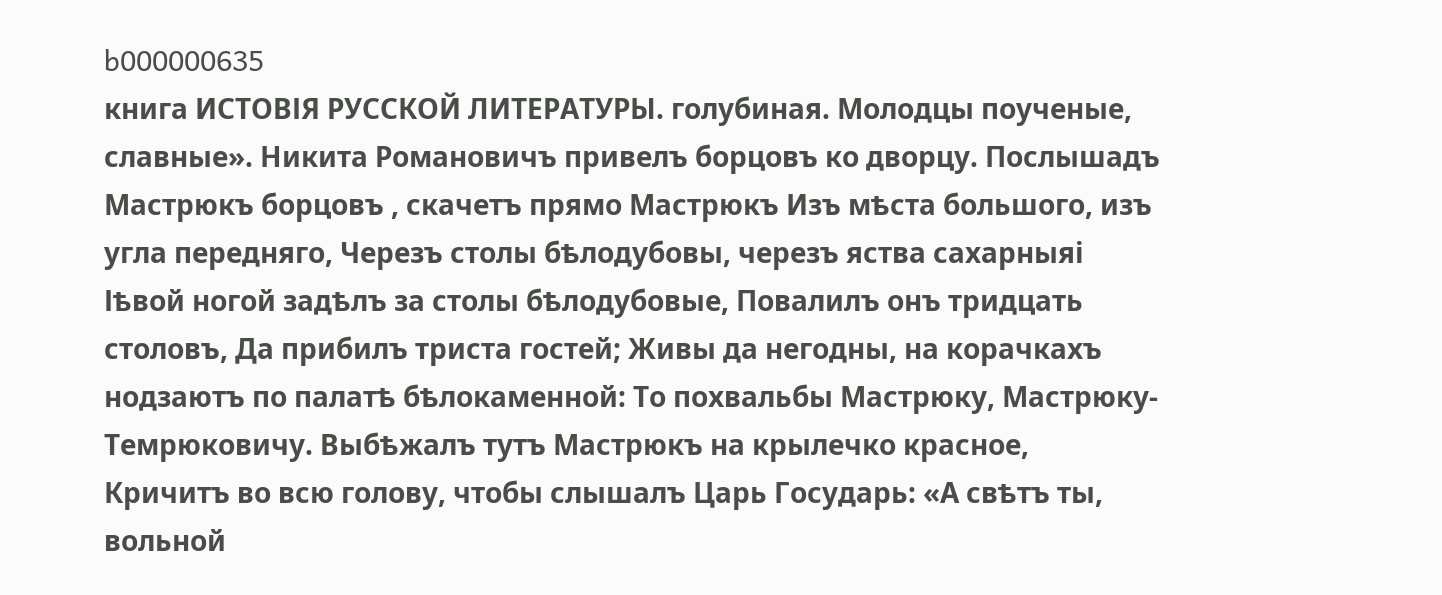b000000635
книга ИСТОВІЯ РУССКОЙ ЛИТЕРАТУРЫ. голубиная. Молодцы поученые, славные». Никита Романовичъ привелъ борцовъ ко дворцу. Послышадъ Мастрюкъ борцовъ , скачетъ прямо Мастрюкъ Изъ мѣста большого, изъ угла передняго, Черезъ столы бѣлодубовы, черезъ яства сахарныяі Іѣвой ногой задѣлъ за столы бѣлодубовые, Повалилъ онъ тридцать столовъ, Да прибилъ триста гостей; Живы да негодны, на корачкахъ нодзаютъ по палатѣ бѣлокаменной: То похвальбы Мастрюку, Мастрюку-Темрюковичу. Выбѣжалъ тутъ Мастрюкъ на крылечко красное, Кричитъ во всю голову, чтобы слышалъ Царь Государь: «А свѣтъ ты, вольной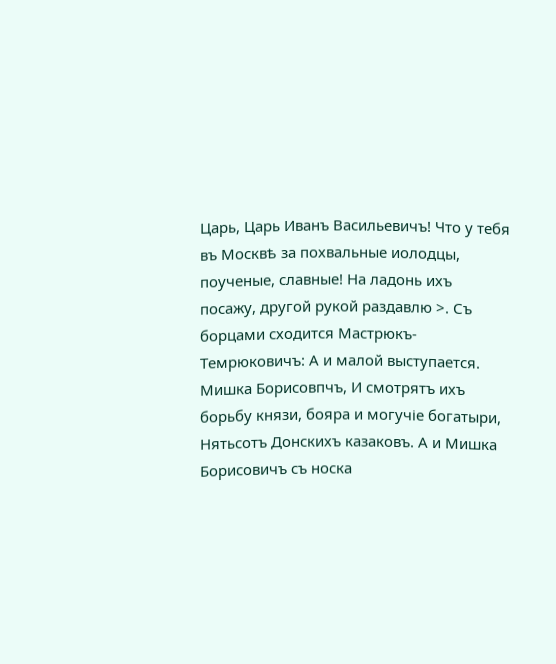Царь, Царь Иванъ Васильевичъ! Что у тебя въ Москвѣ за похвальные иолодцы, поученые, славные! На ладонь ихъ посажу, другой рукой раздавлю >. Съ борцами сходится Мастрюкъ-Темрюковичъ: А и малой выступается. Мишка Борисовпчъ, И смотрятъ ихъ борьбу князи, бояра и могучіе богатыри, Нятьсотъ Донскихъ казаковъ. А и Мишка Борисовичъ съ носка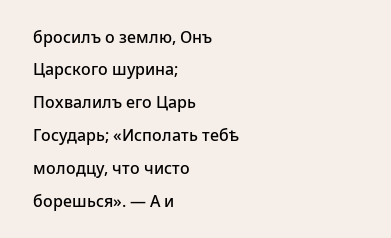бросилъ о землю, Онъ Царского шурина; Похвалилъ его Царь Государь; «Исполать тебѣ молодцу, что чисто борешься». — А и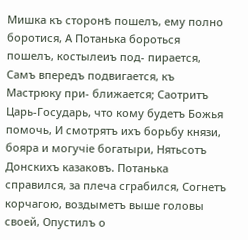Мишка къ сторонѣ пошелъ, ему полно боротися, А Потанька бороться пошелъ, костылеиъ под- пирается, Самъ впередъ подвигается, къ Мастрюку при- ближается; Саотритъ Царь-Государь, что кому будетъ Божья помочь, И смотрятъ ихъ борьбу князи, бояра и могучіе богатыри, Нятьсотъ Донскихъ казаковъ. Потанька справился, за плеча сграбился, Согнетъ корчагою, воздыметъ выше головы своей, Опустилъ о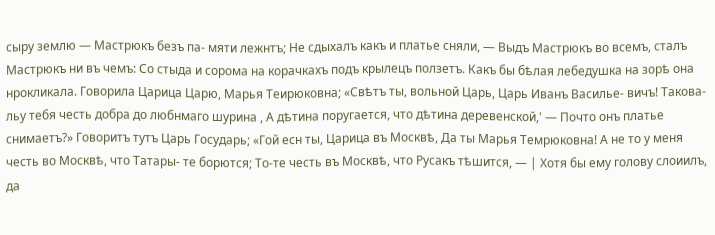сыру землю — Мастрюкъ безъ па- мяти лежнтъ; Не сдыхалъ какъ и платье сняли, — Выдъ Мастрюкъ во всемъ, сталъ Мастрюкъ ни въ чемъ: Со стыда и сорома на корачкахъ подъ крылецъ ползетъ. Какъ бы бѣлая лебедушка на зорѣ она нрокликала. Говорила Царица Царю, Марья Теирюковна; «Свѣтъ ты, вольной Царь, Царь Иванъ Василье- вичъ! Такова-льу тебя честь добра до любнмаго шурина , А дѣтина поругается, что дѣтина деревенской,' — Почто онъ платье снимаетъ?» Говоритъ тутъ Царь Государь; «Гой есн ты, Царица въ Москвѣ, Да ты Марья Темрюковна! А не то у меня честь во Москвѣ, что Татары- те борются; То-те честь въ Москвѣ, что Русакъ тѣшится, — | Хотя бы ему голову слоиилъ, да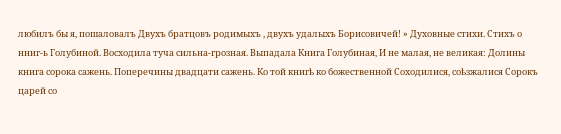любилъ бы я, пошаловалъ Двухъ братцовъ родимыхъ , двухъ удалыхъ Борисовичей! » Духовные стихи. Стихъ о нниг-ь Голубиной. Восходила туча сильна-грозная. Выпадала Книга Голубиная, И не малая, не великая: Долины книга сорока сажень. Поперечины двадцати сажень. Ко той книгѣ ко божественной Соходилися, соѣзжалися Сорокъ царей со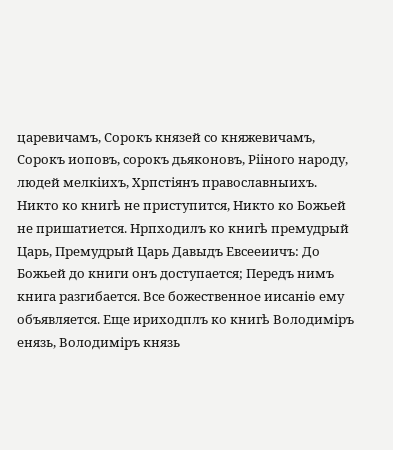царевичамъ, Сорокъ князей со княжевичамъ, Сорокъ иоповъ, сорокъ дьяконовъ, Рііного народу, людей мелкіихъ, Хрпстіянъ православныихъ. Никто ко книгѣ не приступится, Никто ко Божьей не пришатиется. Нрпходилъ ко книгѣ премудрый Царь, Премудрый Царь Давыдъ Евсееиичъ: До Божьей до книги онъ доступается; Передъ нимъ книга разгибается. Все божественное иисаніѳ ему объявляется. Еще ириходплъ ко книгѣ Володиміръ енязь, Володиміръ князь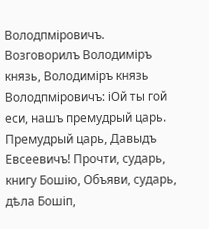Володпміровичъ. Возговорилъ Володиміръ князь, Володиміръ князь Володпміровичъ: іОй ты гой еси, нашъ премудрый царь. Премудрый царь, Давыдъ Евсеевичъ! Прочти, сударь, книгу Бошію, Объяви, сударь, дѣла Бошіп,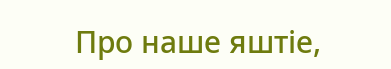Про наше яштіе,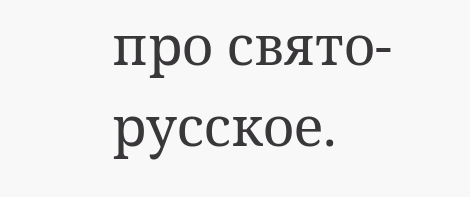про свято-русское.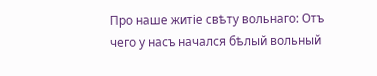Про наше житіе свѣту вольнаго: Отъ чего у насъ начался бѣлый вольный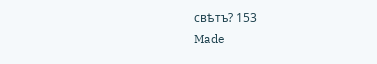свѣтъ? 153
Made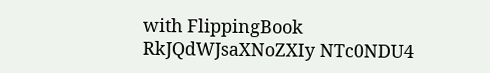with FlippingBook
RkJQdWJsaXNoZXIy NTc0NDU4